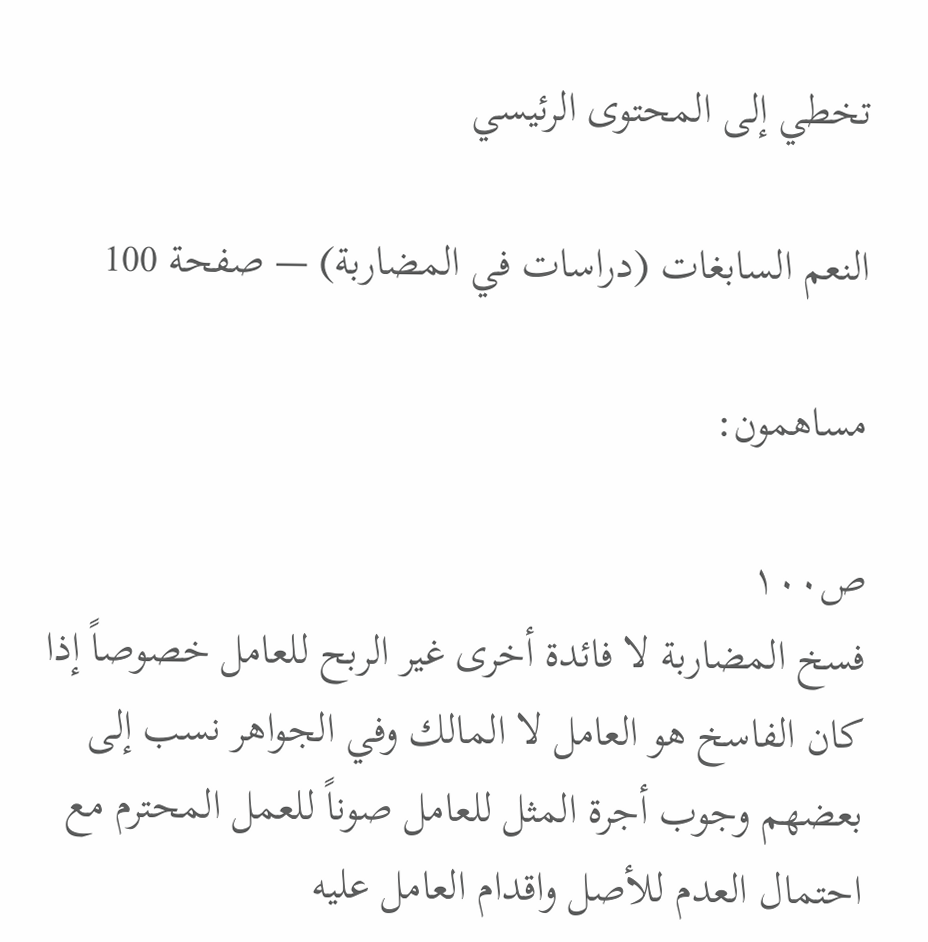تخطي إلى المحتوى الرئيسي

النعم السابغات (دراسات في المضاربة) — صفحة 100

مساهمون:

ص١٠٠
فسخ المضاربة لا فائدة أخرى غير الربح للعامل خصوصاً إذا كان الفاسخ هو العامل لا المالك وفي الجواهر نسب إلى بعضهم وجوب أجرة المثل للعامل صوناً للعمل المحترم مع احتمال العدم للأصل واقدام العامل عليه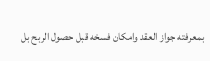بمعرفته جواز العقد وامكان فسخه قبل حصول الربح بل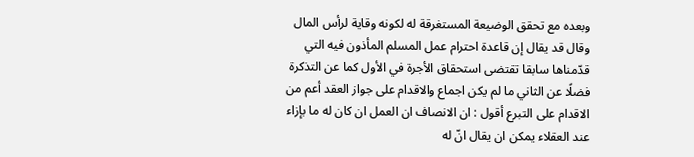وبعده مع تحقق الوضيعة المستغرقة له لكونه وقاية لرأس المال وقال قد يقال إن قاعدة احترام عمل المسلم المأذون فيه التي قدّمناها سابقا تقتضى استحقاق الأجرة في الأول كما عن التذكرة فضلًا عن الثاني ما لم يكن اجماع والاقدام على جواز العقد أعم من الاقدام على التبرع أقول : ان الانصاف ان العمل ان كان له ما بإزاء عند العقلاء يمكن ان يقال انّ له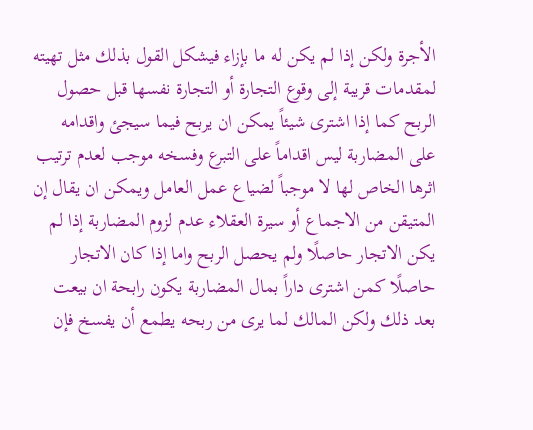الأجرة ولكن إذا لم يكن له ما بإزاء فيشكل القول بذلك مثل تهيته لمقدمات قريبة إلى وقوع التجارة أو التجارة نفسها قبل حصول الربح كما إذا اشترى شيئاً يمكن ان يربح فيما سيجئ واقدامه على المضاربة ليس اقداماً على التبرع وفسخه موجب لعدم ترتيب اثرها الخاص لها لا موجباً لضياع عمل العامل ويمكن ان يقال إن المتيقن من الاجماع أو سيرة العقلاء عدم لزوم المضاربة إذا لم يكن الاتجار حاصلًا ولم يحصل الربح واما إذا كان الاتجار حاصلًا كمن اشترى داراً بمال المضاربة يكون رابحة ان بيعت بعد ذلك ولكن المالك لما يرى من ربحه يطمع أن يفسخ فإن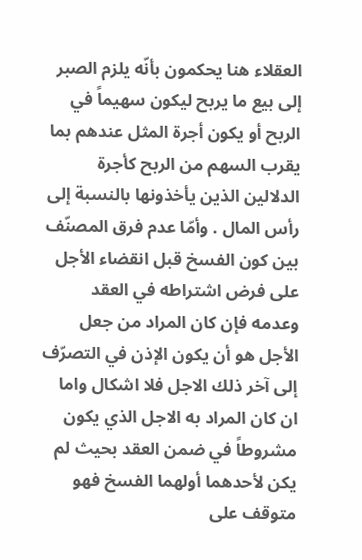العقلاء هنا يحكمون بأنّه يلزم الصبر إلى بيع ما يربح ليكون سهيماً في الربح أو يكون أجرة المثل عندهم بما يقرب السهم من الربح كأجرة الدلالين الذين يأخذونها بالنسبة إلى رأس المال . وأمّا عدم فرق المصنّف بين كون الفسخ قبل انقضاء الأجل على فرض اشتراطه في العقد وعدمه فإن كان المراد من جعل الأجل هو أن يكون الإذن في التصرّف إلى آخر ذلك الاجل فلا اشكال واما ان كان المراد به الاجل الذي يكون مشروطاً في ضمن العقد بحيث لم يكن لأحدهما أولهما الفسخ فهو متوقف على